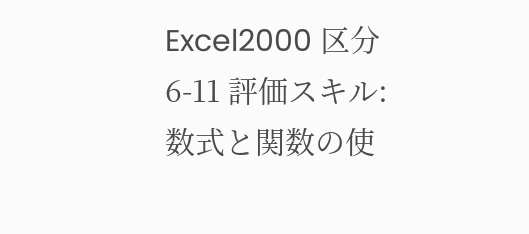Excel2000 区分6-11 評価スキル:数式と関数の使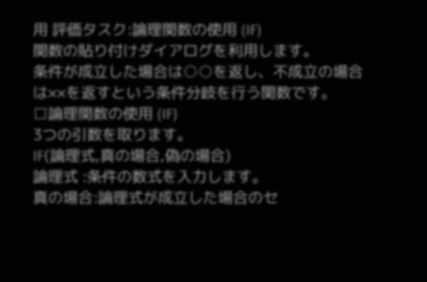用 評価タスク:論理関数の使用 (IF)
関数の貼り付けダイアログを利用します。
条件が成立した場合は○○を返し、不成立の場合は××を返すという条件分岐を行う関数です。
□論理関数の使用 (IF)
3つの引数を取ります。
IF(論理式,真の場合,偽の場合)
論理式 :条件の数式を入力します。
真の場合:論理式が成立した場合のセ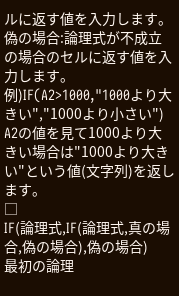ルに返す値を入力します。
偽の場合:論理式が不成立の場合のセルに返す値を入力します。
例)IF(A2>1000,"1000より大きい","1000より小さい")
A2の値を見て1000より大きい場合は"1000より大きい"という値(文字列)を返します。
□
IF(論理式,IF(論理式,真の場合,偽の場合),偽の場合)
最初の論理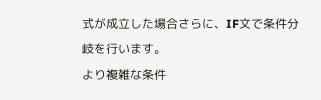式が成立した場合さらに、IF文で条件分岐を行います。
より複雑な条件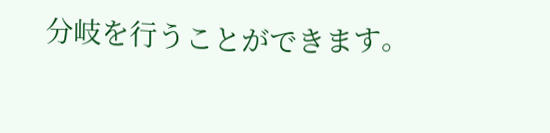分岐を行うことができます。